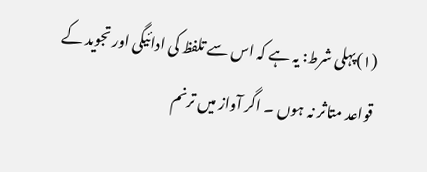(۱)پہلی شرط: یہ ہے کہ اس سے تلفظ کی ادائیگی اور تجوید کے قواعد متاثر نہ ہوں ۔ اگر آواز میں ترنم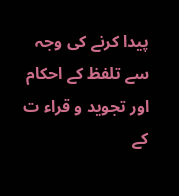پیدا کرنے کی وجہ سے تلفظ کے احکام اور تجوید و قراء ت کے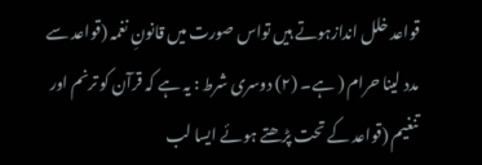قواعد خلل اندازہوتے ہیں تواس صورت میں قانونِ نغمہ (قواعد سے مدد لینا حرام ( ہے۔ (۲) دوسری شرط : یہ ہے کہ قرآن کو ترنم اور تنغیم (قواعد کے تحت پڑھتے ہوئے ایسا لب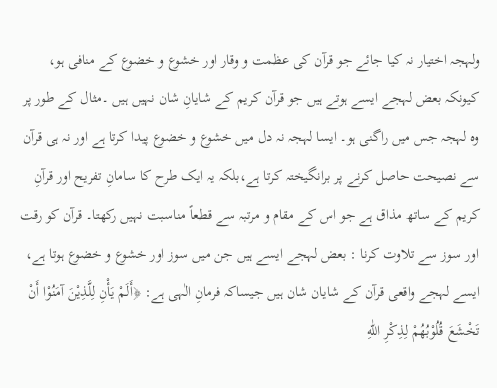ولہجہ اختیار نہ کیا جائے جو قرآن کی عظمت و وقار اور خشوع و خضوع کے منافی ہو، کیونکہ بعض لہجے ایسے ہوتے ہیں جو قرآن کریم کے شایانِ شان نہیں ہیں ۔مثال کے طور پر وہ لہجہ جس میں راگنی ہو۔ ایسا لہجہ نہ دل میں خشوع و خضوع پیدا کرتا ہے اور نہ ہی قرآن سے نصیحت حاصل کرنے پر برانگیختہ کرتا ہے،بلکہ یہ ایک طرح کا سامانِ تفریح اور قرآنِ کریم کے ساتھ مذاق ہے جو اس کے مقام و مرتبہ سے قطعاً مناسبت نہیں رکھتا۔ قرآن کو رقت اور سوز سے تلاوت کرنا : بعض لہجے ایسے ہیں جن میں سوز اور خشوع و خضوع ہوتا ہے، ایسے لہجے واقعی قرآن کے شایان شان ہیں جیساکہ فرمانِ الٰہی ہے: ﴿أَلَمْ يَأْنِ لِلَّذِيْنَ آمَنُوْا أَنْ تَخْشَعَ قُلُوْبُهُمْ لِذِکْرِ اللّٰهِ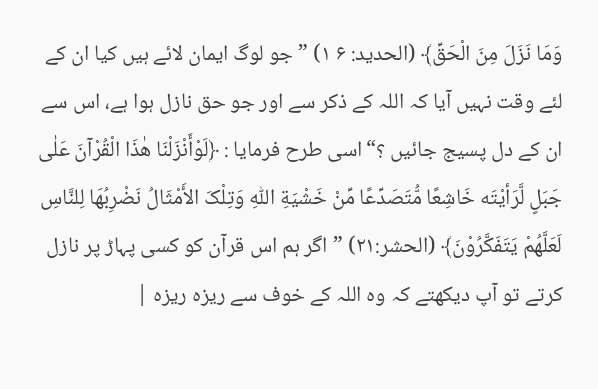وَمَا نَزَلَ مِنَ الْحَقِّ﴾ (الحدید: ۶ ۱) ”جو لوگ ایمان لائے ہیں کیا ان کے لئے وقت نہیں آیا کہ اللہ کے ذکر سے اور جو حق نازل ہوا ہے، اس سے ان کے دل پسیج جائیں ؟“اسی طرح فرمایا : ﴿لَوْأَنْزَلْنَا هٰذَا الْقُرْآنَ عَلٰی جَبَلٍ لَّرَأيْتَه خَاشِعًا مُّتَصَدِّعًا مِّنْ خَشْيَةِ اللّٰهِ وَتِلْکَ الأَمْثَالُ نَضْرِبُهَا لِلنَّاسِ لَعَلَّهُمْ يَتَفَکَّرُوْنَ﴾ (الحشر:۲۱) ”اگر ہم اس قرآن کو کسی پہاڑ پر نازل کرتے تو آپ دیکھتے کہ وہ اللہ کے خوف سے ریزہ ریزہ |